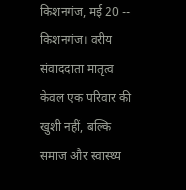किशनगंज, मई 20 -- किशनगंज। वरीय संवाददाता मातृत्व केवल एक परिवार की खुशी नहीं, बल्कि समाज और स्वास्थ्य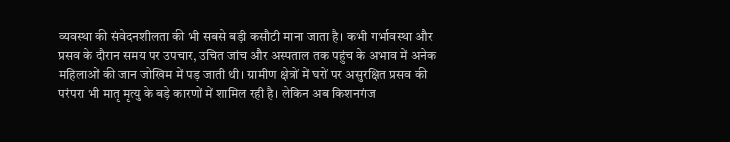व्यवस्था की संवेदनशीलता की भी सबसे बड़ी कसौटी माना जाता है। कभी गर्भावस्था और प्रसव के दौरान समय पर उपचार, उचित जांच और अस्पताल तक पहुंच के अभाव में अनेक महिलाओं की जान जोखिम में पड़ जाती थी। ग्रामीण क्षेत्रों में घरों पर असुरक्षित प्रसव की परंपरा भी मातृ मृत्यु के बड़े कारणों में शामिल रही है। लेकिन अब किशनगंज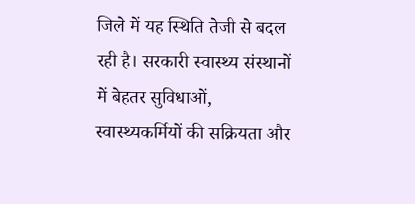जिले में यह स्थिति तेजी से बदल रही है। सरकारी स्वास्थ्य संस्थानों में बेहतर सुविधाओं, स्वास्थ्यकर्मियों की सक्रियता और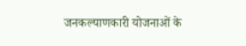जनकल्याणकारी योजनाओं के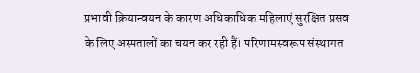प्रभावी क्रियान्वयन के कारण अधिकाधिक महिलाएं सुरक्षित प्रसव के लिए अस्पतालों का चयन कर रही हैं। परिणामस्वरूप संस्थागत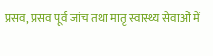प्रसव, प्रसव पूर्व जांच तथा मातृ स्वास्थ्य सेवाओं में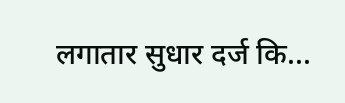लगातार सुधार दर्ज कि...